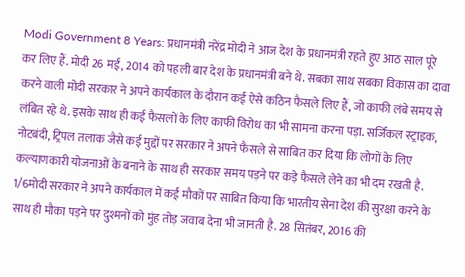Modi Government 8 Years: प्रधानमंत्री नरेंद्र मोदी ने आज देश के प्रधानमंत्री रहते हुए आठ साल पूरे कर लिए हैं. मोदी 26 मई, 2014 को पहली बार देश के प्रधानमंत्री बने थे. सबका साथ सबका विकास का दावा करने वाली मोदी सरकार ने अपने कार्यकाल के दौरान कई ऐसे कठिन फैसले लिए हैं, जो काफी लंबे समय से लंबित रहे थे. इसके साथ ही कई फैसलों के लिए काफी विरोध का भी सामना करना पड़ा. सर्जिकल स्ट्राइक, नोटबंदी, ट्रिपल तलाक जैसे कई मुद्दों पर सरकार ने अपने फैसले से साबित कर दिया कि लोगों के लिए कल्याणकारी योजनाओं के बनाने के साथ ही सरकार समय पड़ने पर कड़े फैसले लेने का भी दम रखती है.
1/6मोदी सरकार ने अपने कार्यकाल में कई मौकों पर साबित किया कि भारतीय सेना देश की सुरक्षा करने के साथ ही मौका पड़ने पर दुश्मनों को मुंह तोड़ जवाब देना भी जानती है. 28 सितंबर, 2016 की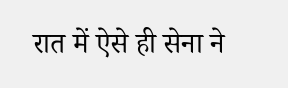रात में ऐसे ही सेना ने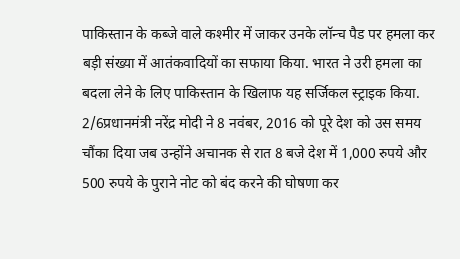पाकिस्तान के कब्जे वाले कश्मीर में जाकर उनके लॉन्च पैड पर हमला कर बड़ी संख्या में आतंकवादियों का सफाया किया. भारत ने उरी हमला का बदला लेने के लिए पाकिस्तान के खिलाफ यह सर्जिकल स्ट्राइक किया.
2/6प्रधानमंत्री नरेंद्र मोदी ने 8 नवंबर, 2016 को पूरे देश को उस समय चौंका दिया जब उन्होंने अचानक से रात 8 बजे देश में 1,000 रुपये और 500 रुपये के पुराने नोट को बंद करने की घोषणा कर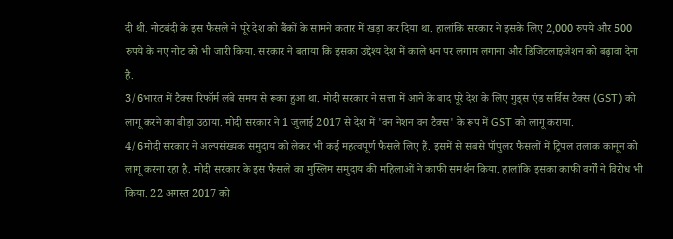दी थी. नोटबंदी के इस फैसले ने पूरे देश को बैंकों के सामने कतार में खड़ा कर दिया था. हालांकि सरकार ने इसके लिए 2,000 रुपये और 500 रुपये के नए नोट को भी जारी किया. सरकार ने बताया कि इसका उद्देश्य देश में काले धन पर लगाम लगाना और डिजिटलाइजेशन को बढ़ावा देना है.
3/6भारत में टैक्स रिफॉर्म लंबे समय से रूका हुआ था. मोदी सरकार ने सत्ता में आने के बाद पूरे देश के लिए गुड्स एंड सर्विस टैक्स (GST) को लागू करने का बीड़ा उठाया. मोदी सरकार ने 1 जुलाई 2017 से देश में 'वन नेशन वन टैक्स' के रूप में GST को लागू कराया.
4/6मोदी सरकार ने अल्पसंख्यक समुदाय को लेकर भी कई महत्वपूर्ण फैसले लिए हैं. इसमें से सबसे पॉपुलर फैसलों में ट्रिपल तलाक कानून को लागू करना रहा है. मोदी सरकार के इस फैसले का मुस्लिम समुदाय की महिलाओं ने काफी समर्थन किया. हालांकि इसका काफी वर्गों ने विरोध भी किया. 22 अगस्त 2017 को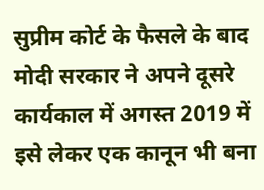सुप्रीम कोर्ट के फैसले के बाद मोदी सरकार ने अपने दूसरे कार्यकाल में अगस्त 2019 में इसे लेकर एक कानून भी बना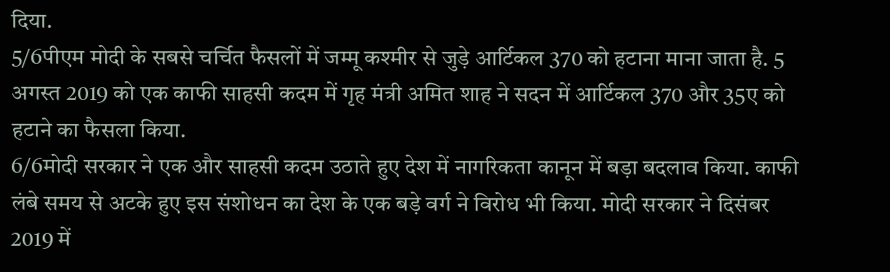दिया.
5/6पीएम मोदी के सबसे चर्चित फैसलों में जम्मू कश्मीर से जुड़े आर्टिकल 370 को हटाना माना जाता है. 5 अगस्त 2019 को एक काफी साहसी कदम में गृह मंत्री अमित शाह ने सदन में आर्टिकल 370 और 35ए को हटाने का फैसला किया.
6/6मोदी सरकार ने एक और साहसी कदम उठाते हुए देश में नागरिकता कानून में बड़ा बदलाव किया. काफी लंबे समय से अटके हुए इस संशोधन का देश के एक बड़े वर्ग ने विरोध भी किया. मोदी सरकार ने दिसंबर 2019 में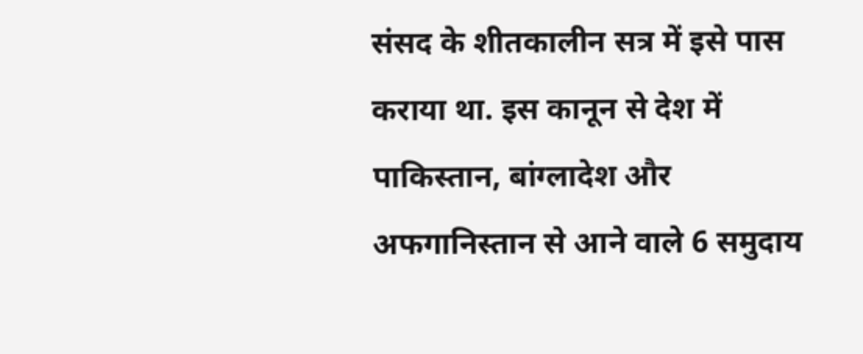संसद के शीतकालीन सत्र में इसे पास कराया था. इस कानून से देश में पाकिस्तान, बांग्लादेश और अफगानिस्तान से आने वाले 6 समुदाय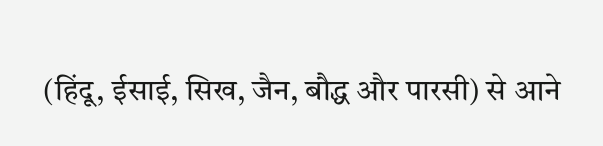(हिंदू, ईसाई, सिख, जैन, बौद्ध और पारसी) से आने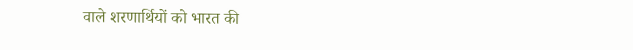वाले शरणार्थियों को भारत की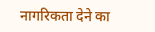नागरिकता देने का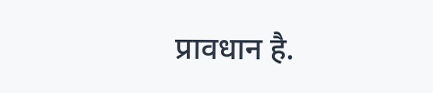प्रावधान है.